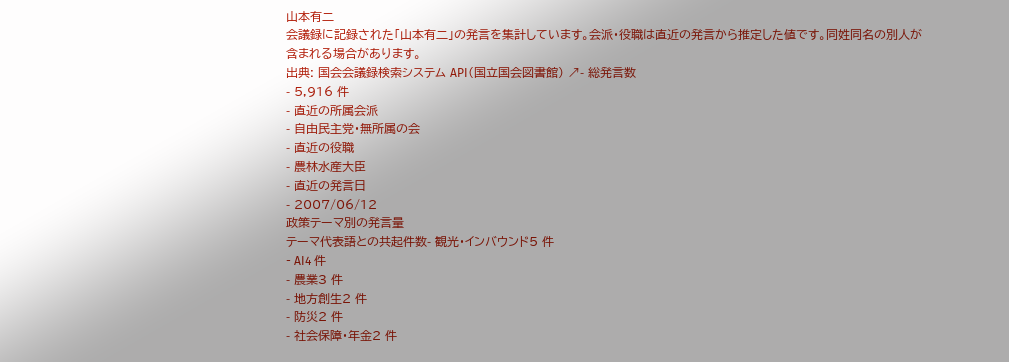山本有二
会議録に記録された「山本有二」の発言を集計しています。会派・役職は直近の発言から推定した値です。同姓同名の別人が含まれる場合があります。
出典: 国会会議録検索システム API(国立国会図書館) ↗- 総発言数
- 5,916 件
- 直近の所属会派
- 自由民主党・無所属の会
- 直近の役職
- 農林水産大臣
- 直近の発言日
- 2007/06/12
政策テーマ別の発言量
テーマ代表語との共起件数- 観光・インバウンド5 件
- AI4 件
- 農業3 件
- 地方創生2 件
- 防災2 件
- 社会保障・年金2 件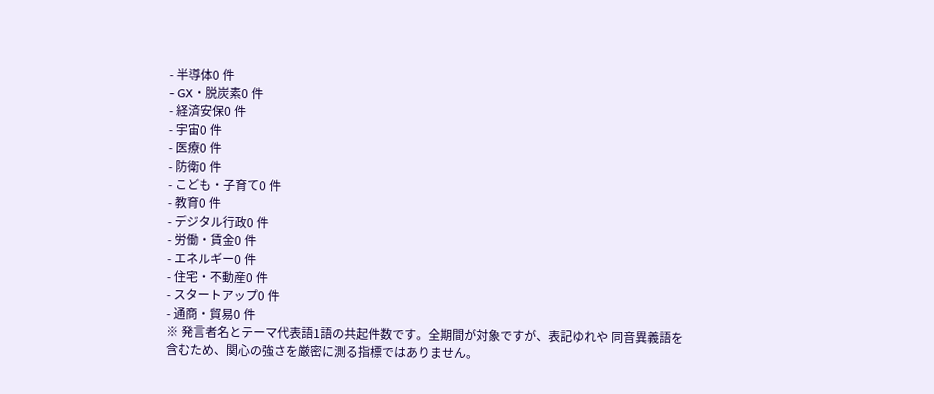- 半導体0 件
- GX・脱炭素0 件
- 経済安保0 件
- 宇宙0 件
- 医療0 件
- 防衛0 件
- こども・子育て0 件
- 教育0 件
- デジタル行政0 件
- 労働・賃金0 件
- エネルギー0 件
- 住宅・不動産0 件
- スタートアップ0 件
- 通商・貿易0 件
※ 発言者名とテーマ代表語1語の共起件数です。全期間が対象ですが、表記ゆれや 同音異義語を含むため、関心の強さを厳密に測る指標ではありません。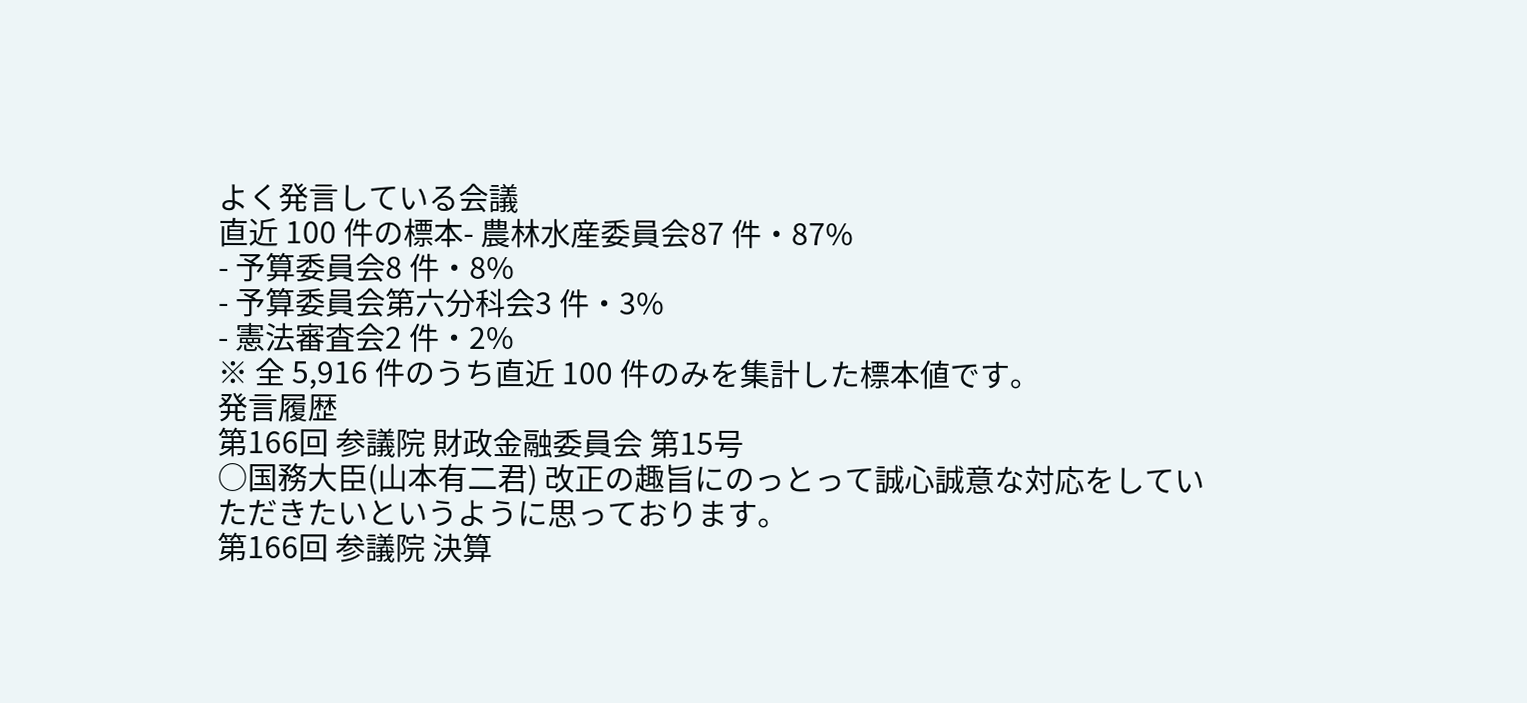よく発言している会議
直近 100 件の標本- 農林水産委員会87 件・87%
- 予算委員会8 件・8%
- 予算委員会第六分科会3 件・3%
- 憲法審査会2 件・2%
※ 全 5,916 件のうち直近 100 件のみを集計した標本値です。
発言履歴
第166回 参議院 財政金融委員会 第15号
○国務大臣(山本有二君) 改正の趣旨にのっとって誠心誠意な対応をしていただきたいというように思っております。
第166回 参議院 決算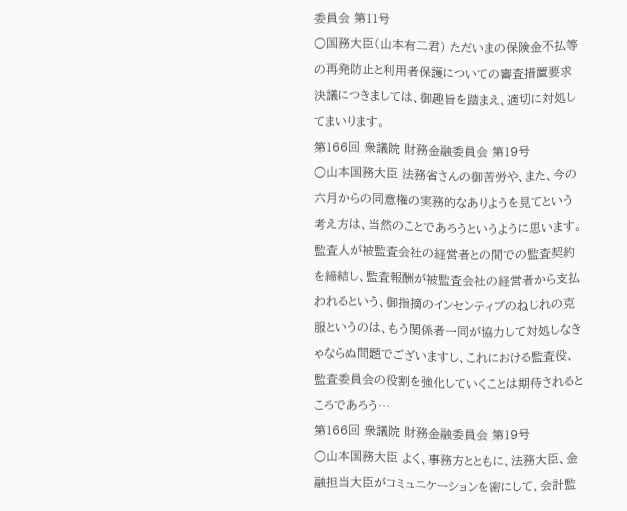委員会 第11号
○国務大臣(山本有二君) ただいまの保険金不払等の再発防止と利用者保護についての審査措置要求決議につきましては、御趣旨を踏まえ、適切に対処してまいります。
第166回 衆議院 財務金融委員会 第19号
○山本国務大臣 法務省さんの御苦労や、また、今の六月からの同意権の実務的なありようを見てという考え方は、当然のことであろうというように思います。 監査人が被監査会社の経営者との間での監査契約を締結し、監査報酬が被監査会社の経営者から支払われるという、御指摘のインセンティブのねじれの克服というのは、もう関係者一同が協力して対処しなきゃならぬ問題でございますし、これにおける監査役、監査委員会の役割を強化していくことは期待されるところであろう…
第166回 衆議院 財務金融委員会 第19号
○山本国務大臣 よく、事務方とともに、法務大臣、金融担当大臣がコミュニケーションを密にして、会計監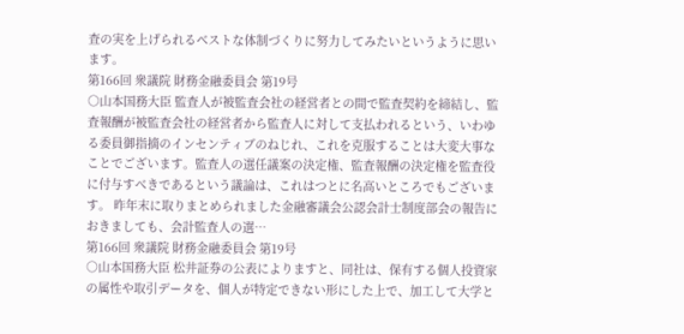査の実を上げられるベストな体制づくりに努力してみたいというように思います。
第166回 衆議院 財務金融委員会 第19号
○山本国務大臣 監査人が被監査会社の経営者との間で監査契約を締結し、監査報酬が被監査会社の経営者から監査人に対して支払われるという、いわゆる委員御指摘のインセンティブのねじれ、これを克服することは大変大事なことでございます。監査人の選任議案の決定権、監査報酬の決定権を監査役に付与すべきであるという議論は、これはつとに名高いところでもございます。 昨年末に取りまとめられました金融審議会公認会計士制度部会の報告におきましても、会計監査人の選…
第166回 衆議院 財務金融委員会 第19号
○山本国務大臣 松井証券の公表によりますと、同社は、保有する個人投資家の属性や取引データを、個人が特定できない形にした上で、加工して大学と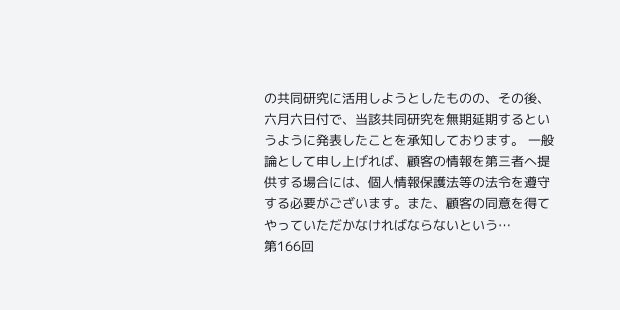の共同研究に活用しようとしたものの、その後、六月六日付で、当該共同研究を無期延期するというように発表したことを承知しております。 一般論として申し上げれば、顧客の情報を第三者へ提供する場合には、個人情報保護法等の法令を遵守する必要がございます。また、顧客の同意を得てやっていただかなければならないという…
第166回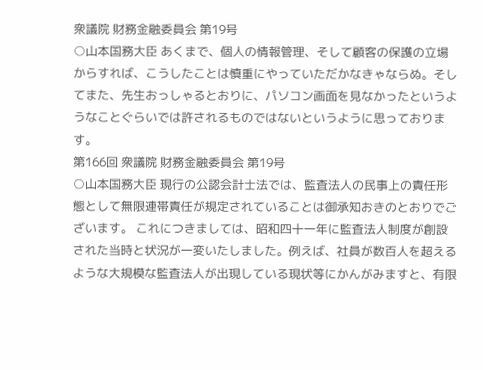衆議院 財務金融委員会 第19号
○山本国務大臣 あくまで、個人の情報管理、そして顧客の保護の立場からすれば、こうしたことは慎重にやっていただかなきゃならぬ。そしてまた、先生おっしゃるとおりに、パソコン画面を見なかったというようなことぐらいでは許されるものではないというように思っております。
第166回 衆議院 財務金融委員会 第19号
○山本国務大臣 現行の公認会計士法では、監査法人の民事上の責任形態として無限連帯責任が規定されていることは御承知おきのとおりでございます。 これにつきましては、昭和四十一年に監査法人制度が創設された当時と状況が一変いたしました。例えば、社員が数百人を超えるような大規模な監査法人が出現している現状等にかんがみますと、有限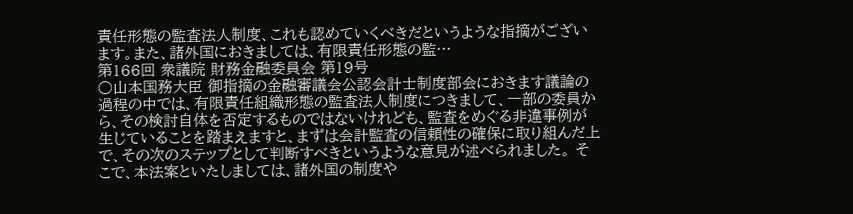責任形態の監査法人制度、これも認めていくべきだというような指摘がございます。また、諸外国におきましては、有限責任形態の監…
第166回 衆議院 財務金融委員会 第19号
○山本国務大臣 御指摘の金融審議会公認会計士制度部会におきます議論の過程の中では、有限責任組織形態の監査法人制度につきまして、一部の委員から、その検討自体を否定するものではないけれども、監査をめぐる非違事例が生じていることを踏まえますと、まずは会計監査の信頼性の確保に取り組んだ上で、その次のステップとして判断すべきというような意見が述べられました。 そこで、本法案といたしましては、諸外国の制度や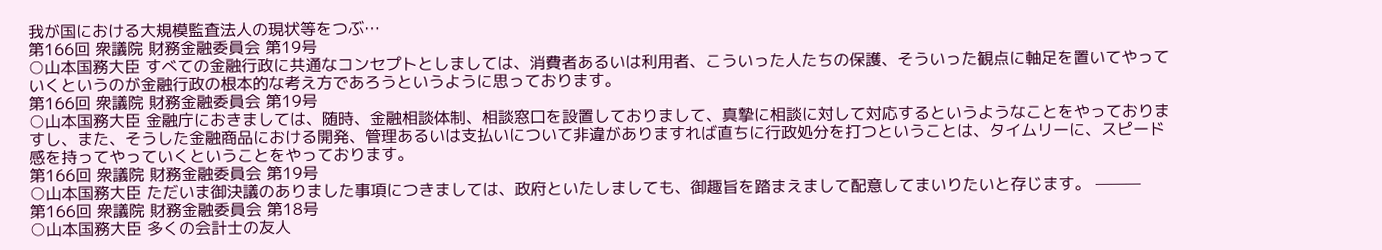我が国における大規模監査法人の現状等をつぶ…
第166回 衆議院 財務金融委員会 第19号
○山本国務大臣 すべての金融行政に共通なコンセプトとしましては、消費者あるいは利用者、こういった人たちの保護、そういった観点に軸足を置いてやっていくというのが金融行政の根本的な考え方であろうというように思っております。
第166回 衆議院 財務金融委員会 第19号
○山本国務大臣 金融庁におきましては、随時、金融相談体制、相談窓口を設置しておりまして、真摯に相談に対して対応するというようなことをやっておりますし、また、そうした金融商品における開発、管理あるいは支払いについて非違がありますれば直ちに行政処分を打つということは、タイムリーに、スピード感を持ってやっていくということをやっております。
第166回 衆議院 財務金融委員会 第19号
○山本国務大臣 ただいま御決議のありました事項につきましては、政府といたしましても、御趣旨を踏まえまして配意してまいりたいと存じます。 ———
第166回 衆議院 財務金融委員会 第18号
○山本国務大臣 多くの会計士の友人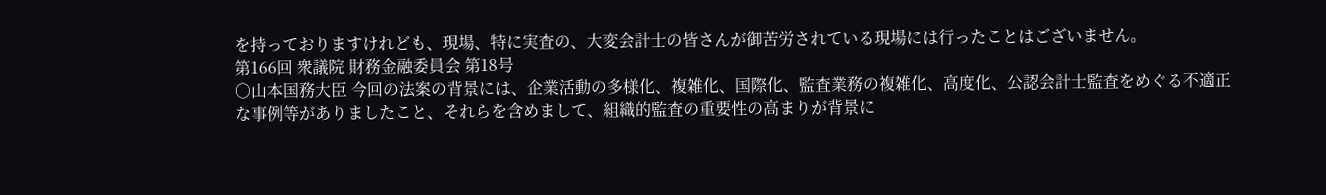を持っておりますけれども、現場、特に実査の、大変会計士の皆さんが御苦労されている現場には行ったことはございません。
第166回 衆議院 財務金融委員会 第18号
○山本国務大臣 今回の法案の背景には、企業活動の多様化、複雑化、国際化、監査業務の複雑化、高度化、公認会計士監査をめぐる不適正な事例等がありましたこと、それらを含めまして、組織的監査の重要性の高まりが背景に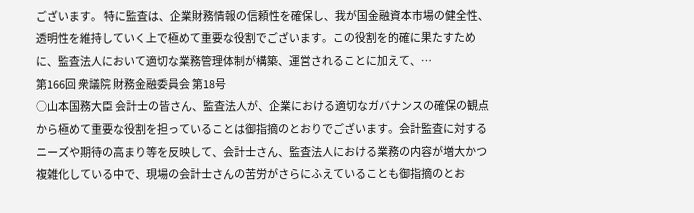ございます。 特に監査は、企業財務情報の信頼性を確保し、我が国金融資本市場の健全性、透明性を維持していく上で極めて重要な役割でございます。この役割を的確に果たすために、監査法人において適切な業務管理体制が構築、運営されることに加えて、…
第166回 衆議院 財務金融委員会 第18号
○山本国務大臣 会計士の皆さん、監査法人が、企業における適切なガバナンスの確保の観点から極めて重要な役割を担っていることは御指摘のとおりでございます。会計監査に対するニーズや期待の高まり等を反映して、会計士さん、監査法人における業務の内容が増大かつ複雑化している中で、現場の会計士さんの苦労がさらにふえていることも御指摘のとお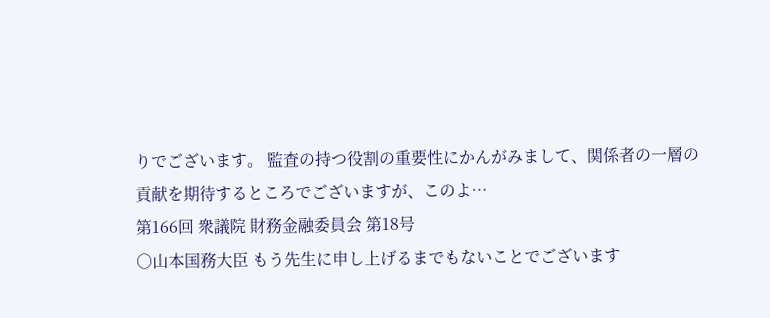りでございます。 監査の持つ役割の重要性にかんがみまして、関係者の一層の貢献を期待するところでございますが、このよ…
第166回 衆議院 財務金融委員会 第18号
○山本国務大臣 もう先生に申し上げるまでもないことでございます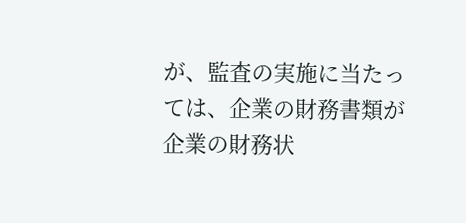が、監査の実施に当たっては、企業の財務書類が企業の財務状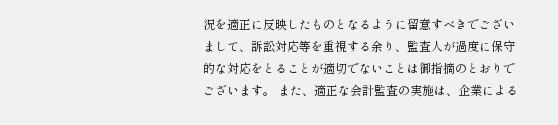況を適正に反映したものとなるように留意すべきでございまして、訴訟対応等を重視する余り、監査人が過度に保守的な対応をとることが適切でないことは御指摘のとおりでございます。 また、適正な会計監査の実施は、企業による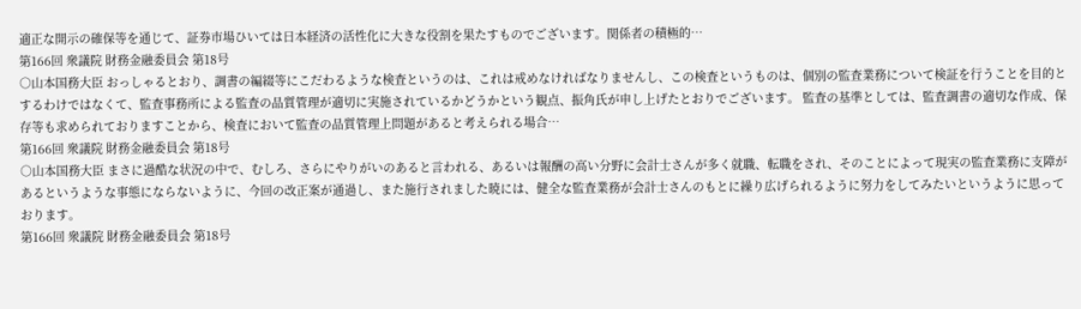適正な開示の確保等を通じて、証券市場ひいては日本経済の活性化に大きな役割を果たすものでございます。関係者の積極的…
第166回 衆議院 財務金融委員会 第18号
○山本国務大臣 おっしゃるとおり、調書の編綴等にこだわるような検査というのは、これは戒めなければなりませんし、この検査というものは、個別の監査業務について検証を行うことを目的とするわけではなくて、監査事務所による監査の品質管理が適切に実施されているかどうかという観点、振角氏が申し上げたとおりでございます。 監査の基準としては、監査調書の適切な作成、保存等も求められておりますことから、検査において監査の品質管理上問題があると考えられる場合…
第166回 衆議院 財務金融委員会 第18号
○山本国務大臣 まさに過酷な状況の中で、むしろ、さらにやりがいのあると言われる、あるいは報酬の高い分野に会計士さんが多く就職、転職をされ、そのことによって現実の監査業務に支障があるというような事態にならないように、今回の改正案が通過し、また施行されました暁には、健全な監査業務が会計士さんのもとに繰り広げられるように努力をしてみたいというように思っております。
第166回 衆議院 財務金融委員会 第18号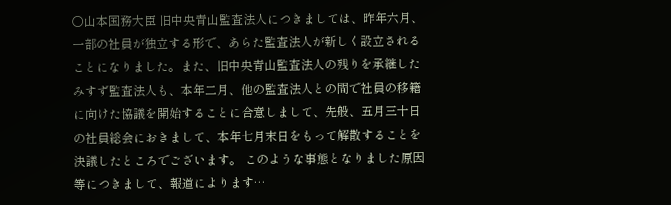○山本国務大臣 旧中央青山監査法人につきましては、昨年六月、一部の社員が独立する形で、あらた監査法人が新しく設立されることになりました。また、旧中央青山監査法人の残りを承継したみすず監査法人も、本年二月、他の監査法人との間で社員の移籍に向けた協議を開始することに合意しまして、先般、五月三十日の社員総会におきまして、本年七月末日をもって解散することを決議したところでございます。 このような事態となりました原因等につきまして、報道によります…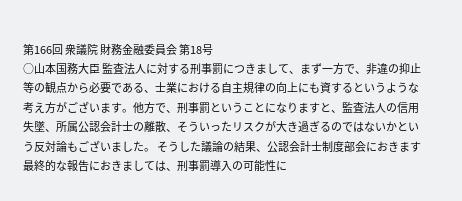第166回 衆議院 財務金融委員会 第18号
○山本国務大臣 監査法人に対する刑事罰につきまして、まず一方で、非違の抑止等の観点から必要である、士業における自主規律の向上にも資するというような考え方がございます。他方で、刑事罰ということになりますと、監査法人の信用失墜、所属公認会計士の離散、そういったリスクが大き過ぎるのではないかという反対論もございました。 そうした議論の結果、公認会計士制度部会におきます最終的な報告におきましては、刑事罰導入の可能性に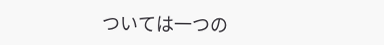ついては一つの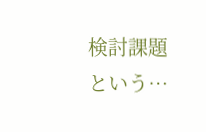検討課題という…